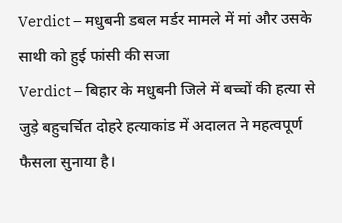Verdict – मधुबनी डबल मर्डर मामले में मां और उसके साथी को हुई फांसी की सजा
Verdict – बिहार के मधुबनी जिले में बच्चों की हत्या से जुड़े बहुचर्चित दोहरे हत्याकांड में अदालत ने महत्वपूर्ण फैसला सुनाया है।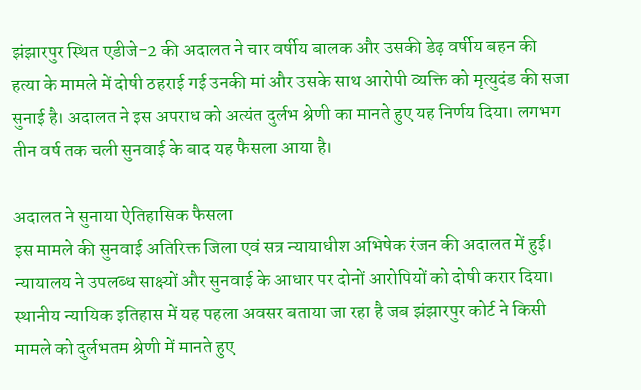झंझारपुर स्थित एडीजे-2 की अदालत ने चार वर्षीय बालक और उसकी डेढ़ वर्षीय बहन की हत्या के मामले में दोषी ठहराई गई उनकी मां और उसके साथ आरोपी व्यक्ति को मृत्युदंड की सजा सुनाई है। अदालत ने इस अपराध को अत्यंत दुर्लभ श्रेणी का मानते हुए यह निर्णय दिया। लगभग तीन वर्ष तक चली सुनवाई के बाद यह फैसला आया है।

अदालत ने सुनाया ऐतिहासिक फैसला
इस मामले की सुनवाई अतिरिक्त जिला एवं सत्र न्यायाधीश अभिषेक रंजन की अदालत में हुई। न्यायालय ने उपलब्ध साक्ष्यों और सुनवाई के आधार पर दोनों आरोपियों को दोषी करार दिया। स्थानीय न्यायिक इतिहास में यह पहला अवसर बताया जा रहा है जब झंझारपुर कोर्ट ने किसी मामले को दुर्लभतम श्रेणी में मानते हुए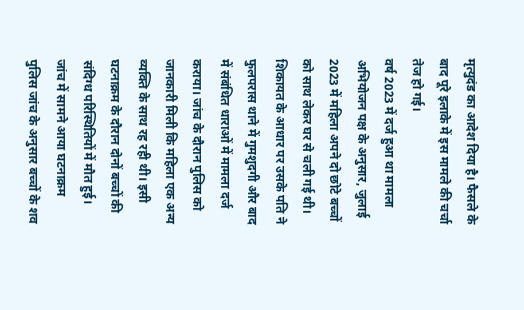मृत्युदंड का आदेश दिया है। फैसले के बाद पूरे इलाके में इस मामले की चर्चा तेज हो गई।
वर्ष 2023 में दर्ज हुआ था मामला
अभियोजन पक्ष के अनुसार, जुलाई 2023 में महिला अपने दो छोटे बच्चों को साथ लेकर घर से चली गई थी। शिकायत के आधार पर उसके पति ने फुलपरास थाने में गुमशुदगी और बाद में संबंधित धाराओं में मामला दर्ज कराया। जांच के दौरान पुलिस को जानकारी मिली कि महिला एक अन्य व्यक्ति के साथ रह रही थी। इसी घटनाक्रम के दौरान दोनों बच्चों की संदिग्ध परिस्थितियों में मौत हुई।
जांच में सामने आया घटनाक्रम
पुलिस जांच के अनुसार बच्चों के शव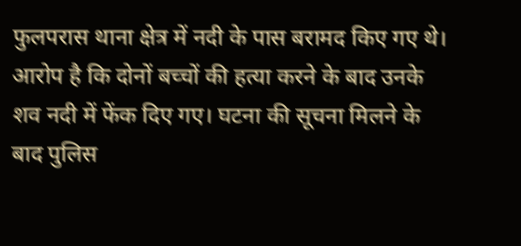फुलपरास थाना क्षेत्र में नदी के पास बरामद किए गए थे। आरोप है कि दोनों बच्चों की हत्या करने के बाद उनके शव नदी में फेंक दिए गए। घटना की सूचना मिलने के बाद पुलिस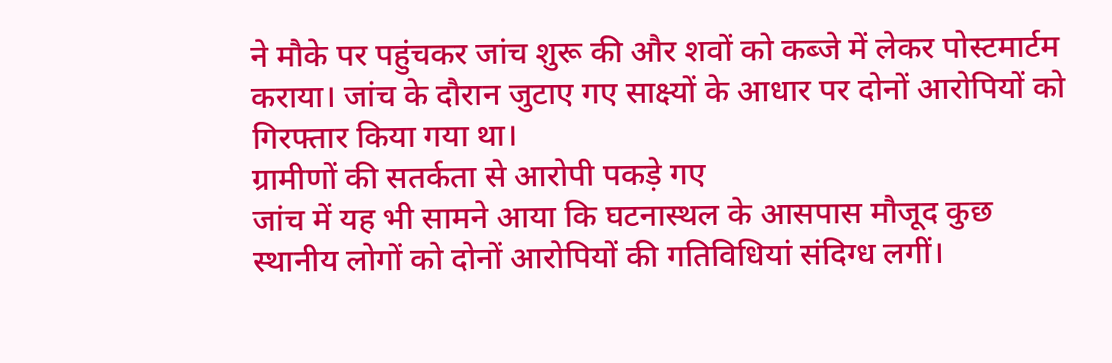ने मौके पर पहुंचकर जांच शुरू की और शवों को कब्जे में लेकर पोस्टमार्टम कराया। जांच के दौरान जुटाए गए साक्ष्यों के आधार पर दोनों आरोपियों को गिरफ्तार किया गया था।
ग्रामीणों की सतर्कता से आरोपी पकड़े गए
जांच में यह भी सामने आया कि घटनास्थल के आसपास मौजूद कुछ स्थानीय लोगों को दोनों आरोपियों की गतिविधियां संदिग्ध लगीं।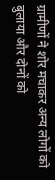ग्रामीणों ने शोर मचाकर अन्य लोगों को बुलाया और दोनों को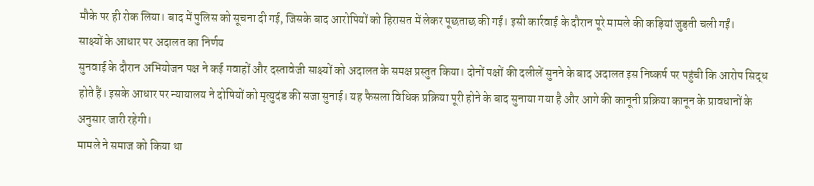मौके पर ही रोक लिया। बाद में पुलिस को सूचना दी गई, जिसके बाद आरोपियों को हिरासत में लेकर पूछताछ की गई। इसी कार्रवाई के दौरान पूरे मामले की कड़ियां जुड़ती चली गईं।
साक्ष्यों के आधार पर अदालत का निर्णय
सुनवाई के दौरान अभियोजन पक्ष ने कई गवाहों और दस्तावेजी साक्ष्यों को अदालत के समक्ष प्रस्तुत किया। दोनों पक्षों की दलीलें सुनने के बाद अदालत इस निष्कर्ष पर पहुंची कि आरोप सिद्ध होते हैं। इसके आधार पर न्यायालय ने दोषियों को मृत्युदंड की सजा सुनाई। यह फैसला विधिक प्रक्रिया पूरी होने के बाद सुनाया गया है और आगे की कानूनी प्रक्रिया कानून के प्रावधानों के अनुसार जारी रहेगी।
मामले ने समाज को किया था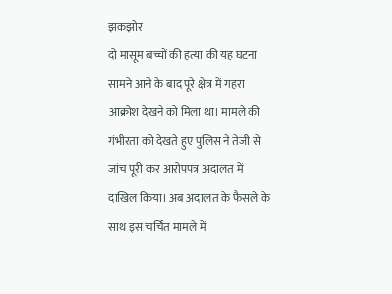झकझोर
दो मासूम बच्चों की हत्या की यह घटना सामने आने के बाद पूरे क्षेत्र में गहरा आक्रोश देखने को मिला था। मामले की गंभीरता को देखते हुए पुलिस ने तेजी से जांच पूरी कर आरोपपत्र अदालत में दाखिल किया। अब अदालत के फैसले के साथ इस चर्चित मामले में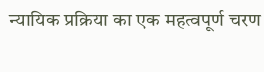न्यायिक प्रक्रिया का एक महत्वपूर्ण चरण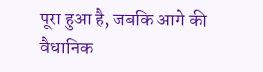पूरा हुआ है, जबकि आगे की वैधानिक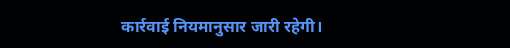कार्रवाई नियमानुसार जारी रहेगी।